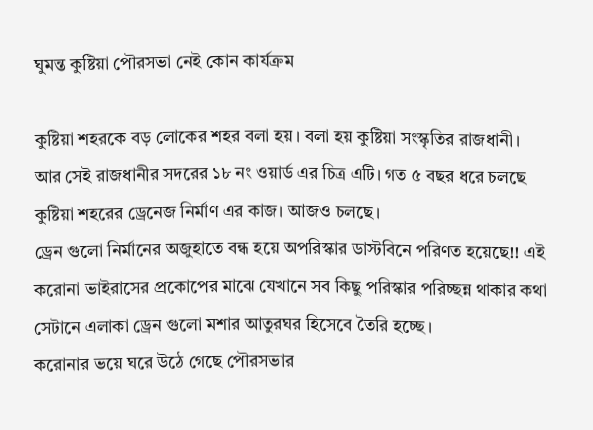ঘুমন্ত কুষ্টিয়া পৌরসভা নেই কোন কার্যক্রম

কুষ্টিয়া শহরকে বড় লোকের শহর বলা হয়। বলা হয় কুষ্টিয়া সংস্কৃতির রাজধানী। আর সেই রাজধানীর সদরের ১৮ নং ওয়ার্ড এর চিত্র এটি। গত ৫ বছর ধরে চলছে কুষ্টিয়া শহরের ড্রেনেজ নির্মাণ এর কাজ। আজও চলছে।
ড্রেন গুলো নির্মানের অজুহাতে বন্ধ হয়ে অপরিস্কার ডাস্টবিনে পরিণত হয়েছে!! এই করোনা ভাইরাসের প্রকোপের মাঝে যেখানে সব কিছু পরিস্কার পরিচ্ছন্ন থাকার কথা সেটানে এলাকা ড্রেন গুলো মশার আতুরঘর হিসেবে তৈরি হচ্ছে।
করোনার ভয়ে ঘরে উঠে গেছে পৌরসভার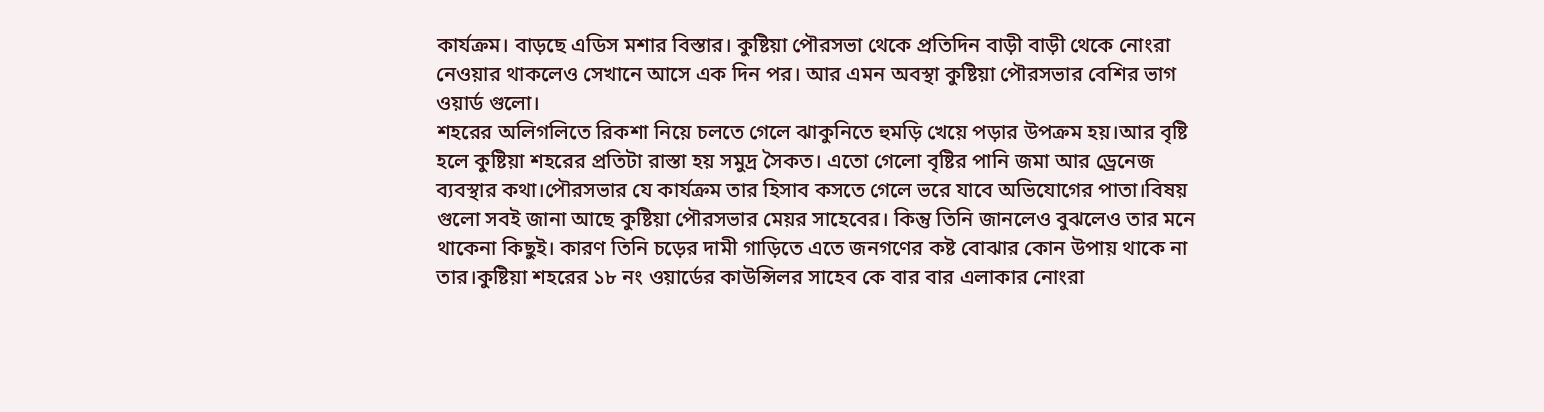কার্যক্রম। বাড়ছে এডিস মশার বিস্তার। কুষ্টিয়া পৌরসভা থেকে প্রতিদিন বাড়ী বাড়ী থেকে নোংরা নেওয়ার থাকলেও সেখানে আসে এক দিন পর। আর এমন অবস্থা কুষ্টিয়া পৌরসভার বেশির ভাগ ওয়ার্ড গুলো।
শহরের অলিগলিতে রিকশা নিয়ে চলতে গেলে ঝাকুনিতে হুমড়ি খেয়ে পড়ার উপক্রম হয়।আর বৃষ্টি হলে কুষ্টিয়া শহরের প্রতিটা রাস্তা হয় সমুদ্র সৈকত। এতো গেলো বৃষ্টির পানি জমা আর ড্রেনেজ ব্যবস্থার কথা।পৌরসভার যে কার্যক্রম তার হিসাব কসতে গেলে ভরে যাবে অভিযোগের পাতা।বিষয় গুলো সবই জানা আছে কুষ্টিয়া পৌরসভার মেয়র সাহেবের। কিন্তু তিনি জানলেও বুঝলেও তার মনে থাকেনা কিছুই। কারণ তিনি চড়ের দামী গাড়িতে এতে জনগণের কষ্ট বোঝার কোন উপায় থাকে না তার।কুষ্টিয়া শহরের ১৮ নং ওয়ার্ডের কাউন্সিলর সাহেব কে বার বার এলাকার নোংরা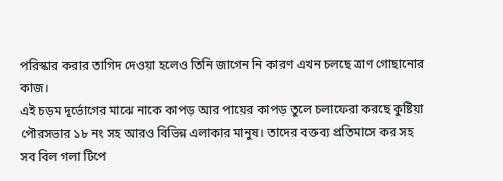পরিস্কার করার তাগিদ দেওয়া হলেও তিনি জাগেন নি কারণ এখন চলছে ত্রাণ গোছানোর কাজ।
এই চড়ম দূর্ভোগের মাঝে নাকে কাপড় আর পায়ের কাপড় তুলে চলাফেরা করছে কুষ্টিয়া পৌরসভার ১৮ নং সহ আরও বিভিন্ন এলাকার মানুষ। তাদের বক্তব্য প্রতিমাসে কর সহ সব বিল গলা টিপে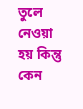তুলে নেওয়া হয় কিন্তু কেন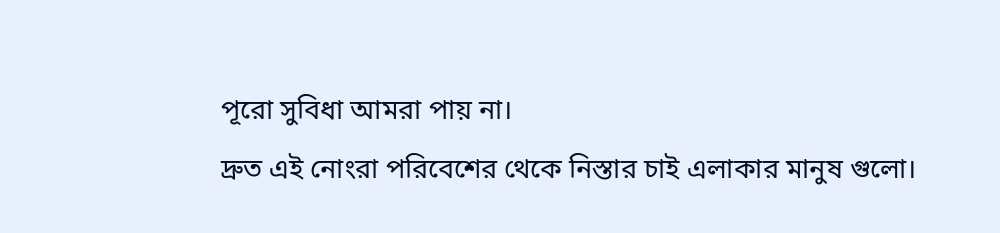পূরো সুবিধা আমরা পায় না।
দ্রুত এই নোংরা পরিবেশের থেকে নিস্তার চাই এলাকার মানুষ গুলো।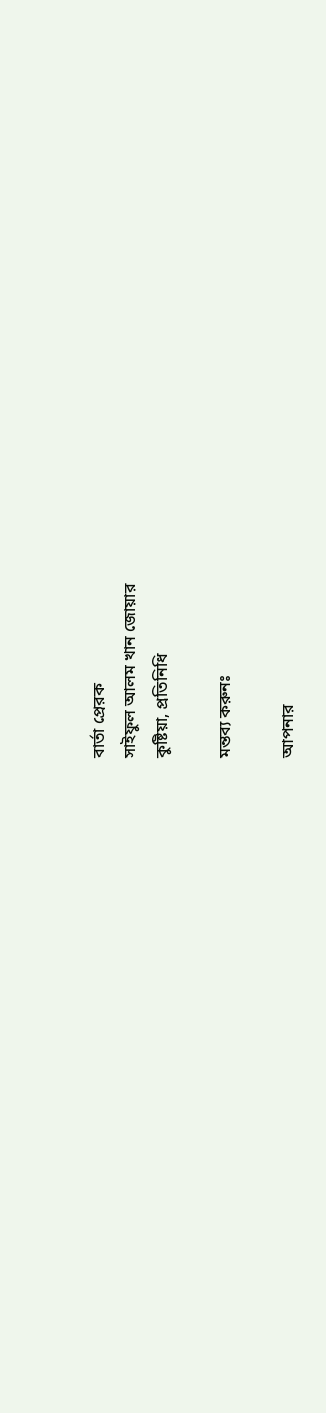বার্তা প্রেরক
সাইফুল আলম খান জোয়ার
কুষ্টিয়া, প্রতিনিধি

মন্তব্য করুনঃ

আপনার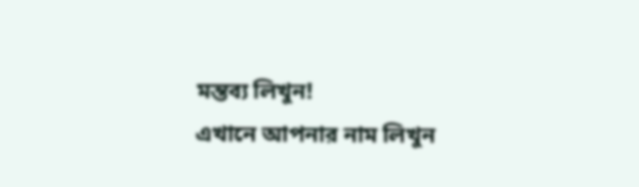মন্তব্য লিখুন!
এখানে আপনার নাম লিখুন